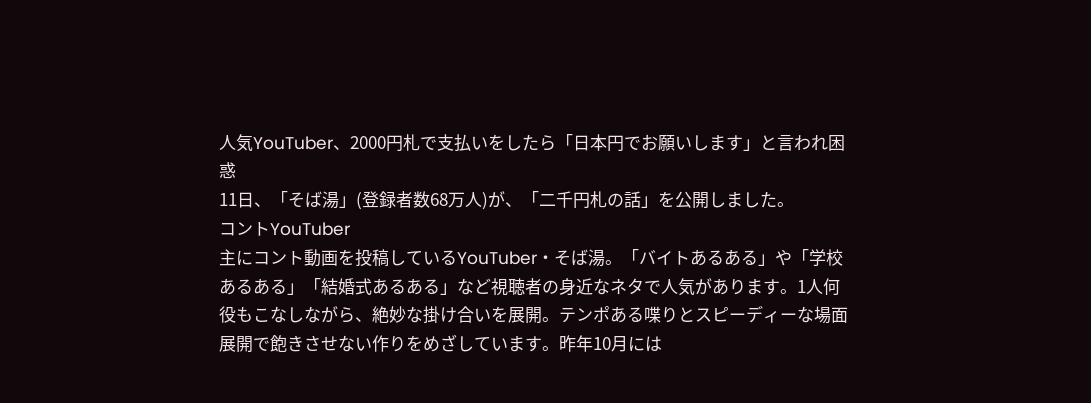人気YouTuber、2000円札で支払いをしたら「日本円でお願いします」と言われ困惑
11日、「そば湯」(登録者数68万人)が、「二千円札の話」を公開しました。
コントYouTuber
主にコント動画を投稿しているYouTuber・そば湯。「バイトあるある」や「学校あるある」「結婚式あるある」など視聴者の身近なネタで人気があります。1人何役もこなしながら、絶妙な掛け合いを展開。テンポある喋りとスピーディーな場面展開で飽きさせない作りをめざしています。昨年10月には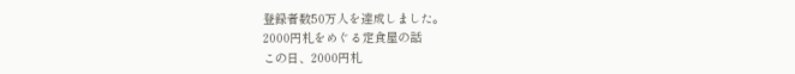登録者数50万人を達成しました。
2000円札をめぐる定食屋の話
この日、2000円札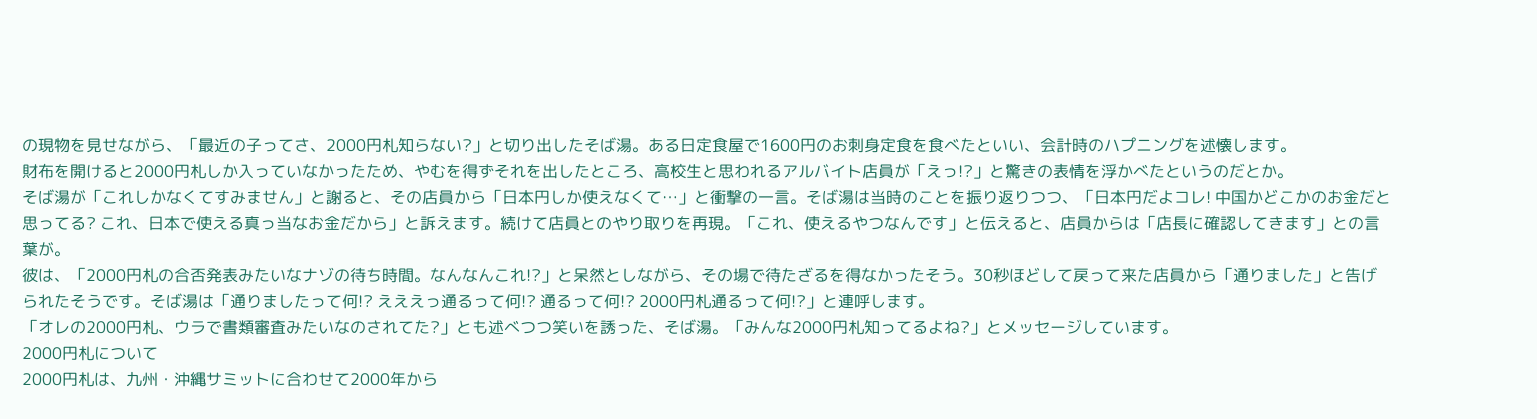の現物を見せながら、「最近の子ってさ、2000円札知らない?」と切り出したそば湯。ある日定食屋で1600円のお刺身定食を食べたといい、会計時のハプニングを述懐します。
財布を開けると2000円札しか入っていなかったため、やむを得ずそれを出したところ、高校生と思われるアルバイト店員が「えっ!?」と驚きの表情を浮かべたというのだとか。
そば湯が「これしかなくてすみません」と謝ると、その店員から「日本円しか使えなくて…」と衝撃の一言。そば湯は当時のことを振り返りつつ、「日本円だよコレ! 中国かどこかのお金だと思ってる? これ、日本で使える真っ当なお金だから」と訴えます。続けて店員とのやり取りを再現。「これ、使えるやつなんです」と伝えると、店員からは「店長に確認してきます」との言葉が。
彼は、「2000円札の合否発表みたいなナゾの待ち時間。なんなんこれ!?」と呆然としながら、その場で待たざるを得なかったそう。30秒ほどして戻って来た店員から「通りました」と告げられたそうです。そば湯は「通りましたって何!? えええっ通るって何!? 通るって何!? 2000円札通るって何!?」と連呼します。
「オレの2000円札、ウラで書類審査みたいなのされてた?」とも述べつつ笑いを誘った、そば湯。「みんな2000円札知ってるよね?」とメッセージしています。
2000円札について
2000円札は、九州・沖縄サミットに合わせて2000年から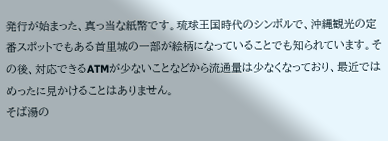発行が始まった、真っ当な紙幣です。琉球王国時代のシンボルで、沖縄観光の定番スポットでもある首里城の一部が絵柄になっていることでも知られています。その後、対応できるATMが少ないことなどから流通量は少なくなっており、最近ではめったに見かけることはありません。
そば湯の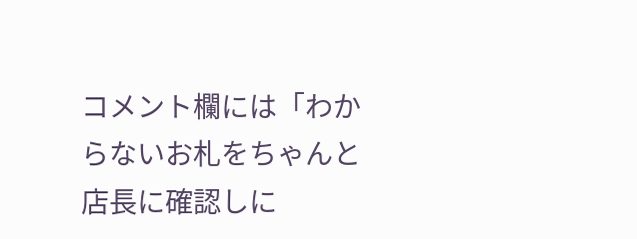コメント欄には「わからないお札をちゃんと店長に確認しに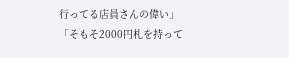行ってる店員さんの偉い」「そもそ2000円札を持って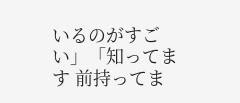いるのがすごい」「知ってます 前持ってま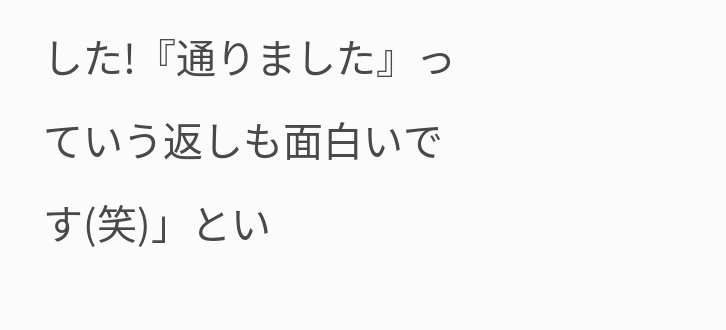した!『通りました』っていう返しも面白いです(笑)」とい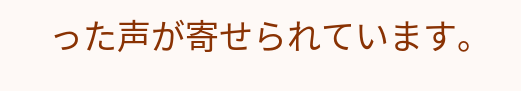った声が寄せられています。